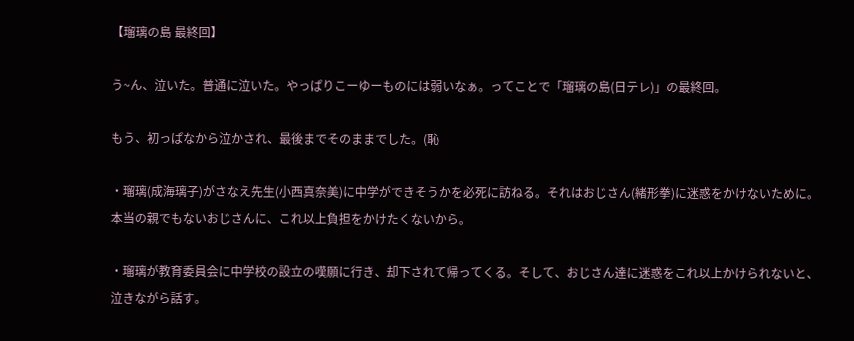【瑠璃の島 最終回】

う~ん、泣いた。普通に泣いた。やっぱりこーゆーものには弱いなぁ。ってことで「瑠璃の島(日テレ)」の最終回。

もう、初っぱなから泣かされ、最後までそのままでした。(恥

・瑠璃(成海璃子)がさなえ先生(小西真奈美)に中学ができそうかを必死に訪ねる。それはおじさん(緒形拳)に迷惑をかけないために。本当の親でもないおじさんに、これ以上負担をかけたくないから。

・瑠璃が教育委員会に中学校の設立の嘆願に行き、却下されて帰ってくる。そして、おじさん達に迷惑をこれ以上かけられないと、泣きながら話す。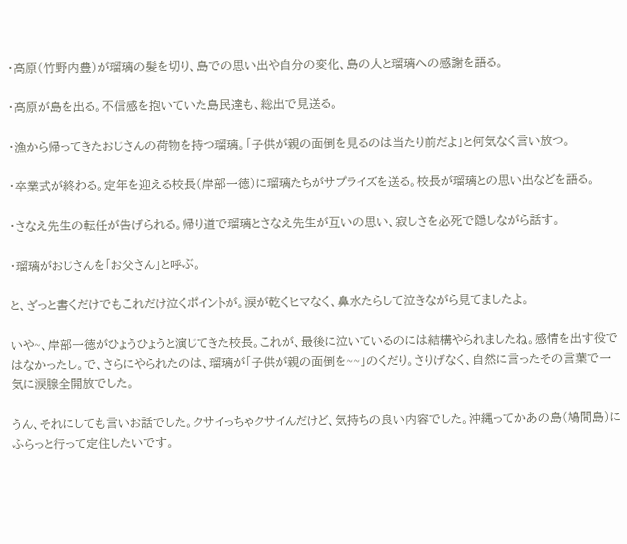・高原(竹野内豊)が瑠璃の髪を切り、島での思い出や自分の変化、島の人と瑠璃への感謝を語る。

・高原が島を出る。不信感を抱いていた島民達も、総出で見送る。

・漁から帰ってきたおじさんの荷物を持つ瑠璃。「子供が親の面倒を見るのは当たり前だよ」と何気なく言い放つ。

・卒業式が終わる。定年を迎える校長(岸部一徳)に瑠璃たちがサプライズを送る。校長が瑠璃との思い出などを語る。

・さなえ先生の転任が告げられる。帰り道で瑠璃とさなえ先生が互いの思い、寂しさを必死で隠しながら話す。

・瑠璃がおじさんを「お父さん」と呼ぶ。

と、ざっと書くだけでもこれだけ泣くポイントが。涙が乾くヒマなく、鼻水たらして泣きながら見てましたよ。

いや~、岸部一徳がひょうひょうと演じてきた校長。これが、最後に泣いているのには結構やられましたね。感情を出す役ではなかったし。で、さらにやられたのは、瑠璃が「子供が親の面倒を~~」のくだり。さりげなく、自然に言ったその言葉で一気に涙腺全開放でした。

うん、それにしても言いお話でした。クサイっちゃクサイんだけど、気持ちの良い内容でした。沖縄ってかあの島(鳩間島)にふらっと行って定住したいです。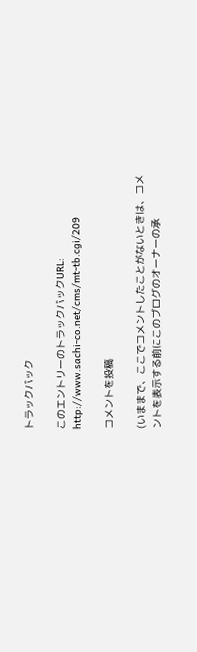トラックバック

このエントリーのトラックバックURL:
http://www.sachi-co.net/cms/mt-tb.cgi/209

コメントを投稿

(いままで、ここでコメントしたことがないときは、コメントを表示する前にこのブログのオーナーの承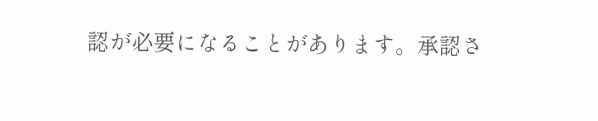認が必要になることがあります。承認さ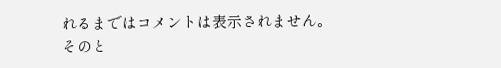れるまではコメントは表示されません。そのと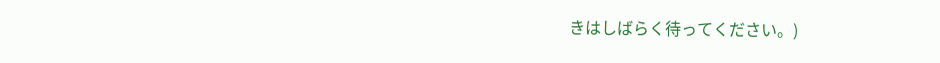きはしばらく待ってください。)